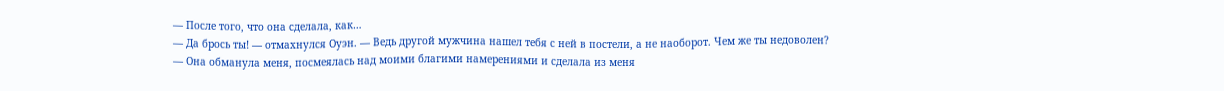— После того, что она сделала, как…
— Да брось ты! — отмахнулся Оуэн. — Ведь другой мужчина нашел тебя с ней в постели, а не наоборот. Чем же ты недоволен?
— Она обманула меня, посмеялась над моими благими намерениями и сделала из меня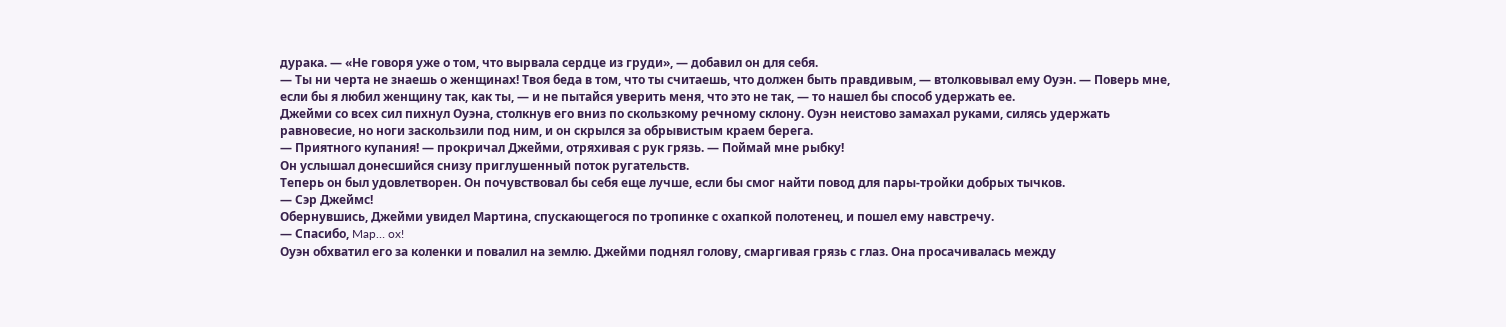дурака. — «Не говоря уже о том, что вырвала сердце из груди», — добавил он для себя.
— Ты ни черта не знаешь о женщинах! Твоя беда в том, что ты считаешь, что должен быть правдивым, — втолковывал ему Оуэн. — Поверь мне, если бы я любил женщину так, как ты, — и не пытайся уверить меня, что это не так, — то нашел бы способ удержать ее.
Джейми со всех сил пихнул Оуэна, столкнув его вниз по скользкому речному склону. Оуэн неистово замахал руками, силясь удержать равновесие, но ноги заскользили под ним, и он скрылся за обрывистым краем берега.
— Приятного купания! — прокричал Джейми, отряхивая с рук грязь. — Поймай мне рыбку!
Он услышал донесшийся снизу приглушенный поток ругательств.
Теперь он был удовлетворен. Он почувствовал бы себя еще лучше, если бы смог найти повод для пары-тройки добрых тычков.
— Сэр Джеймс!
Обернувшись, Джейми увидел Мартина, спускающегося по тропинке с охапкой полотенец, и пошел ему навстречу.
— Спасибо, Map… ox!
Оуэн обхватил его за коленки и повалил на землю. Джейми поднял голову, смаргивая грязь с глаз. Она просачивалась между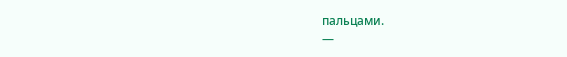пальцами.
—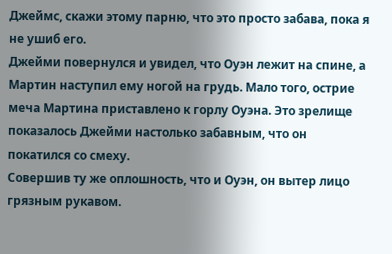Джеймс, скажи этому парню, что это просто забава, пока я не ушиб его.
Джейми повернулся и увидел, что Оуэн лежит на спине, а Мартин наступил ему ногой на грудь. Мало того, острие меча Мартина приставлено к горлу Оуэна. Это зрелище показалось Джейми настолько забавным, что он покатился со смеху.
Совершив ту же оплошность, что и Оуэн, он вытер лицо грязным рукавом.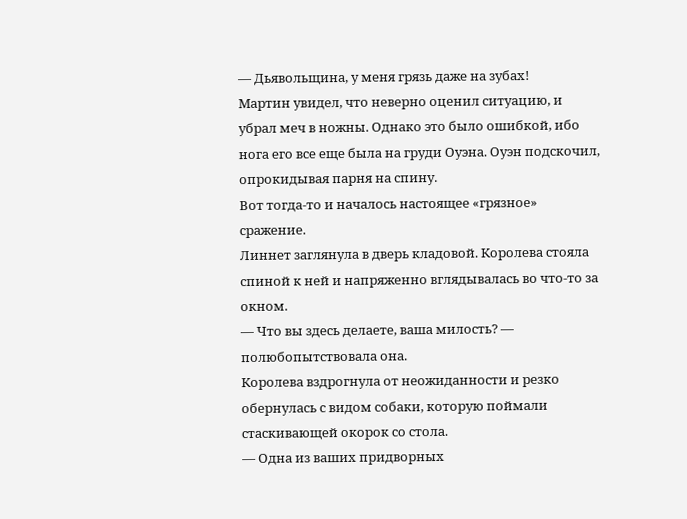— Дьявольщина, у меня грязь даже на зубах!
Мартин увидел, что неверно оценил ситуацию, и убрал меч в ножны. Однако это было ошибкой, ибо нога его все еще была на груди Оуэна. Оуэн подскочил, опрокидывая парня на спину.
Вот тогда-то и началось настоящее «грязное» сражение.
Линнет заглянула в дверь кладовой. Королева стояла спиной к ней и напряженно вглядывалась во что-то за окном.
— Что вы здесь делаете, ваша милость? — полюбопытствовала она.
Королева вздрогнула от неожиданности и резко обернулась с видом собаки, которую поймали стаскивающей окорок со стола.
— Одна из ваших придворных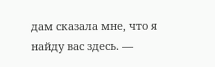дам сказала мне, что я найду вас здесь. —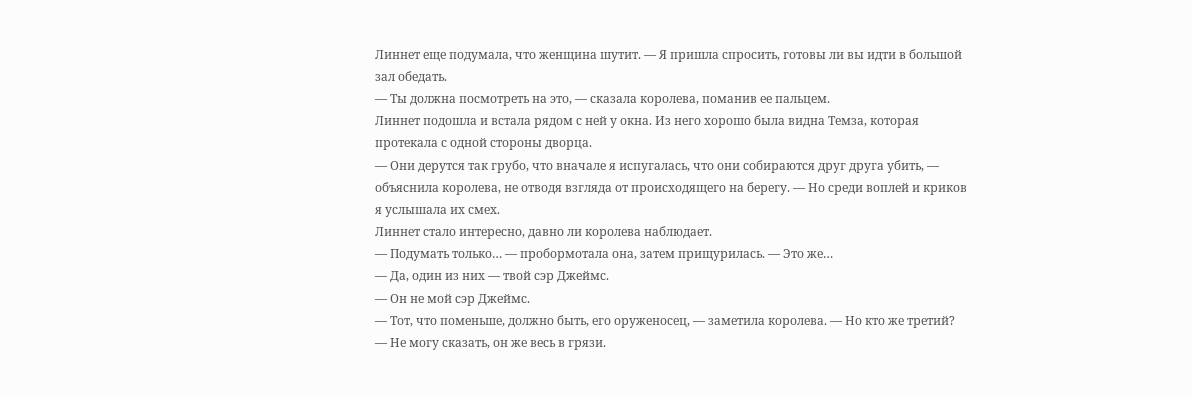Линнет еще подумала, что женщина шутит. — Я пришла спросить, готовы ли вы идти в большой зал обедать.
— Ты должна посмотреть на это, — сказала королева, поманив ее пальцем.
Линнет подошла и встала рядом с ней у окна. Из него хорошо была видна Темза, которая протекала с одной стороны дворца.
— Они дерутся так грубо, что вначале я испугалась, что они собираются друг друга убить, — объяснила королева, не отводя взгляда от происходящего на берегу. — Но среди воплей и криков я услышала их смех.
Линнет стало интересно, давно ли королева наблюдает.
— Подумать только… — пробормотала она, затем прищурилась. — Это же…
— Да, один из них — твой сэр Джеймс.
— Он не мой сэр Джеймс.
— Тот, что поменьше, должно быть, его оруженосец, — заметила королева. — Но кто же третий?
— Не могу сказать, он же весь в грязи.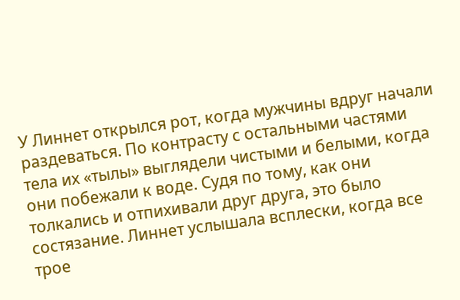У Линнет открылся рот, когда мужчины вдруг начали раздеваться. По контрасту с остальными частями тела их «тылы» выглядели чистыми и белыми, когда они побежали к воде. Судя по тому, как они толкались и отпихивали друг друга, это было состязание. Линнет услышала всплески, когда все трое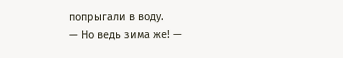попрыгали в воду.
— Но ведь зима же! —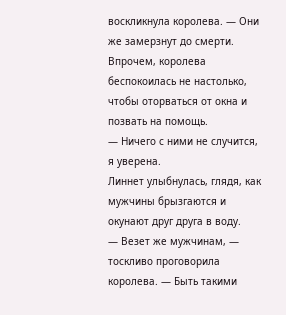воскликнула королева. — Они же замерзнут до смерти.
Впрочем, королева беспокоилась не настолько, чтобы оторваться от окна и позвать на помощь.
— Ничего с ними не случится, я уверена.
Линнет улыбнулась, глядя, как мужчины брызгаются и окунают друг друга в воду.
— Везет же мужчинам, — тоскливо проговорила королева. — Быть такими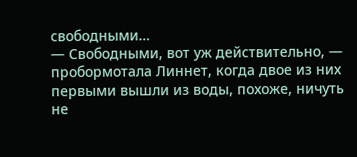свободными…
— Свободными, вот уж действительно, — пробормотала Линнет, когда двое из них первыми вышли из воды, похоже, ничуть не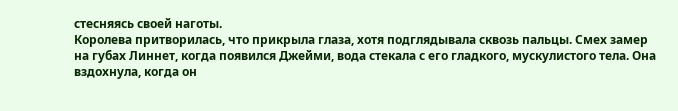стесняясь своей наготы.
Королева притворилась, что прикрыла глаза, хотя подглядывала сквозь пальцы. Смех замер на губах Линнет, когда появился Джейми, вода стекала с его гладкого, мускулистого тела. Она вздохнула, когда он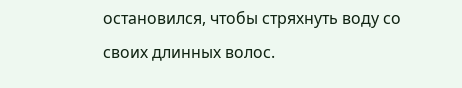остановился, чтобы стряхнуть воду со своих длинных волос.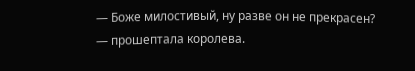— Боже милостивый, ну разве он не прекрасен? — прошептала королева.